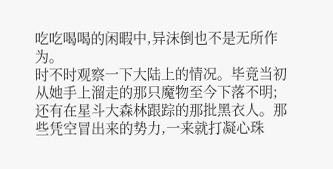吃吃喝喝的闲暇中,异沫倒也不是无所作为。
时不时观察一下大陆上的情况。毕竟当初从她手上溜走的那只魔物至今下落不明;还有在星斗大森林跟踪的那批黑衣人。那些凭空冒出来的势力,一来就打凝心珠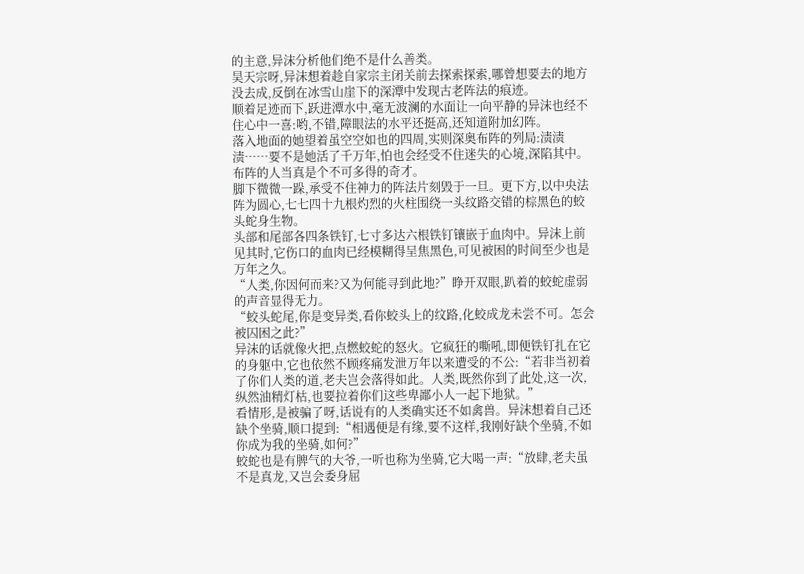的主意,异沫分析他们绝不是什么善类。
昊天宗呀,异沫想着趁自家宗主闭关前去探索探索,哪曾想要去的地方没去成,反倒在冰雪山崖下的深潭中发现古老阵法的痕迹。
顺着足迹而下,跃进潭水中,毫无波澜的水面让一向平静的异沫也经不住心中一喜:哟,不错,障眼法的水平还挺高,还知道附加幻阵。
落入地面的她望着虽空空如也的四周,实则深奥布阵的列局:渍渍渍……要不是她活了千万年,怕也会经受不住迷失的心境,深陷其中。布阵的人当真是个不可多得的奇才。
脚下微微一跺,承受不住神力的阵法片刻毁于一旦。更下方,以中央法阵为圆心,七七四十九根灼烈的火柱围绕一头纹路交错的棕黑色的蛟头蛇身生物。
头部和尾部各四条铁钉,七寸多达六根铁钉镶嵌于血肉中。异沫上前见其时,它伤口的血肉已经模糊得呈焦黑色,可见被困的时间至少也是万年之久。
“人类,你因何而来?又为何能寻到此地?”睁开双眼,趴着的蛟蛇虚弱的声音显得无力。
“蛟头蛇尾,你是变异类,看你蛟头上的纹路,化蛟成龙未尝不可。怎会被囚困之此?”
异沫的话就像火把,点燃蛟蛇的怒火。它疯狂的嘶吼,即便铁钉扎在它的身躯中,它也依然不顾疼痛发泄万年以来遭受的不公:“若非当初着了你们人类的道,老夫岂会落得如此。人类,既然你到了此处,这一次,纵然油精灯枯,也要拉着你们这些卑鄙小人一起下地狱。”
看情形,是被骗了呀,话说有的人类确实还不如禽兽。异沫想着自己还缺个坐骑,顺口提到:“相遇便是有缘,要不这样,我刚好缺个坐骑,不如你成为我的坐骑,如何?”
蛟蛇也是有脾气的大爷,一听也称为坐骑,它大喝一声:“放肆,老夫虽不是真龙,又岂会委身屈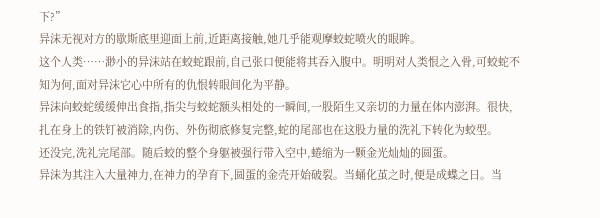下?”
异沫无视对方的歇斯底里迎面上前,近距离接触,她几乎能观摩蛟蛇喷火的眼眸。
这个人类……渺小的异沫站在蛟蛇跟前,自己张口便能将其吞入腹中。明明对人类恨之入骨,可蛟蛇不知为何,面对异沫它心中所有的仇恨转眼间化为平静。
异沫向蛟蛇缓缓伸出食指,指尖与蛟蛇额头相处的一瞬间,一股陌生又亲切的力量在体内澎湃。很快,扎在身上的铁钉被消除,内伤、外伤彻底修复完整,蛇的尾部也在这股力量的洗礼下转化为蛟型。
还没完,洗礼完尾部。随后蛟的整个身躯被强行带入空中,蜷缩为一颗金光灿灿的圆蛋。
异沫为其注入大量神力,在神力的孕育下,圆蛋的金壳开始破裂。当蛹化茧之时,便是成蝶之日。当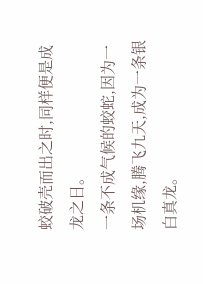蛟破壳而出之时,同样便是成龙之日。
一条不成气候的蛟蛇,因为一场机缘,腾飞九天,成为一条银白真龙。